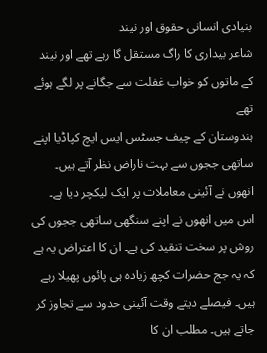بنیادی انسانی حقوق اور نیند
شاعر بیداری کا راگ مستقل گا رہے تھے اور نیند کے ماتوں کو خواب غفلت سے جگانے پر لگے ہوئے تھے
ہندوستان کے چیف جسٹس ایس ایچ کپاڈیا اپنے ساتھی ججوں سے بہت ناراض نظر آتے ہیں۔ انھوں نے آئینی معاملات پر ایک لیکچر دیا ہے۔ اس میں انھوں نے اپنے سنگھی ساتھی ججوں کی روش پر سخت تنقید کی ہے۔ ان کا اعتراض یہ ہے کہ یہ جج حضرات کچھ زیادہ ہی پائوں پھیلا رہے ہیں۔ فیصلے دیتے وقت آئینی حدود سے تجاوز کر جاتے ہیں۔ مطلب ان کا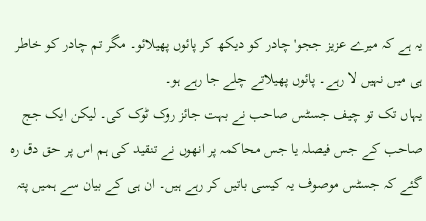یہ ہے کہ میرے عزیز ججو' چادر کو دیکھ کر پائوں پھیلائو۔ مگر تم چادر کو خاطر ہی میں نہیں لا رہے۔ پائوں پھیلاتے چلے جا رہے ہو۔
یہاں تک تو چیف جسٹس صاحب نے بہت جائز روک ٹوک کی۔ لیکن ایک جج صاحب کے جس فیصلہ یا جس محاکمہ پر انھوں نے تنقید کی ہم اس پر حق دق رہ گئے کہ جسٹس موصوف یہ کیسی باتیں کر رہے ہیں۔ ان ہی کے بیان سے ہمیں پتہ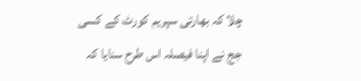چلا کہ بھارتی سپریم کورٹ کے کسی جج نے اپنا فیصلہ اس طرح سنایا کہ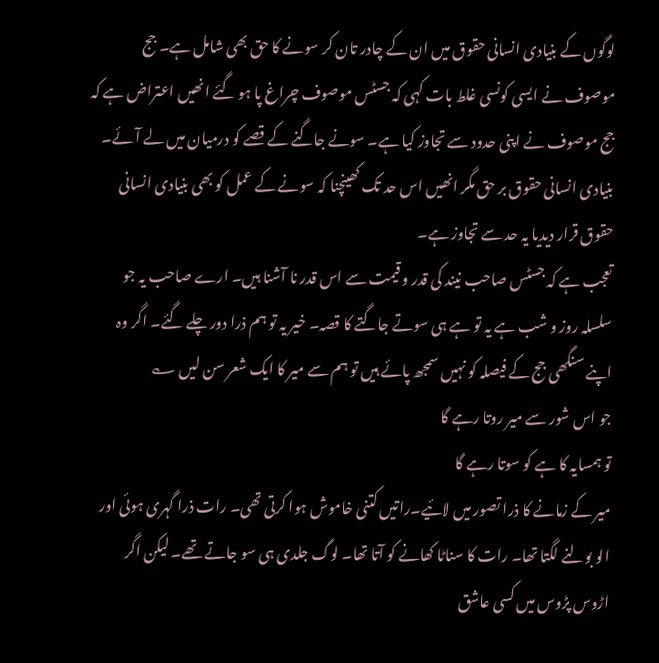لوگوں کے بنیادی انسانی حقوق میں ان کے چادر تان کر سونے کا حق بھی شامل ہے۔ جج موصوف نے ایسی کونسی غلط بات کہی کہ جسٹس موصوف چراغ پا ہو گئے انھیں اعتراض ہے کہ جج موصوف نے اپنی حدود سے تجاوز کیا ہے۔ سونے جاگنے کے قصے کو درمیان میں لے آئے۔ بنیادی انسانی حقوق بر حق مگر انھیں اس حد تک کھینچنا کہ سونے کے عمل کو بھی بنیادی انسانی حقوق قرار دیدیا یہ حد سے تجاوز ہے۔
تعجب ہے کہ جسٹس صاحب نیند کی قدر و قیمت سے اس قدر نا آشنا ہیں۔ ارے صاحب یہ جو سلسلہ روز و شب ہے یہ تو ہے ہی سوتے جاگتے کا قصہ۔ خیر یہ تو ہم ذرا دور چلے گئے۔ اگر وہ اپنے سنگھی جج کے فیصلہ کو نہیں سمجھ پائے ہیں تو ہم سے میر کا ایک شعر سن لیں ؎
جو اس شور سے میر روتا رہے گا
تو ہمسایہ کا ہے کو سوتا رہے گا
میر کے زمانے کا ذرا تصور میں لائیے۔راتیں کتنی خاموش ہوا کرتی تھی۔ رات ذرا گہری ہوئی اور الو بولنے لگتا تھا۔ رات کا سناٹا کھانے کو آتا تھا۔ لوگ جلدی ہی سو جاتے تھے۔ لیکن اگر اڑوس پڑوس میں کسی عاشق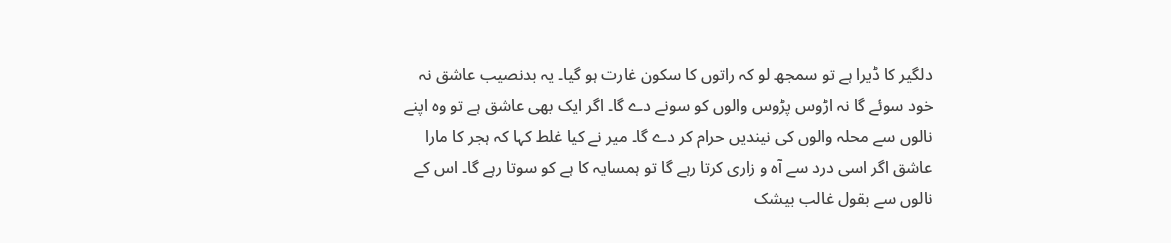دلگیر کا ڈیرا ہے تو سمجھ لو کہ راتوں کا سکون غارت ہو گیا۔ یہ بدنصیب عاشق نہ خود سوئے گا نہ اڑوس پڑوس والوں کو سونے دے گا۔ اگر ایک بھی عاشق ہے تو وہ اپنے نالوں سے محلہ والوں کی نیندیں حرام کر دے گا۔ میر نے کیا غلط کہا کہ ہجر کا مارا عاشق اگر اسی درد سے آہ و زاری کرتا رہے گا تو ہمسایہ کا ہے کو سوتا رہے گا۔ اس کے نالوں سے بقول غالب بیشک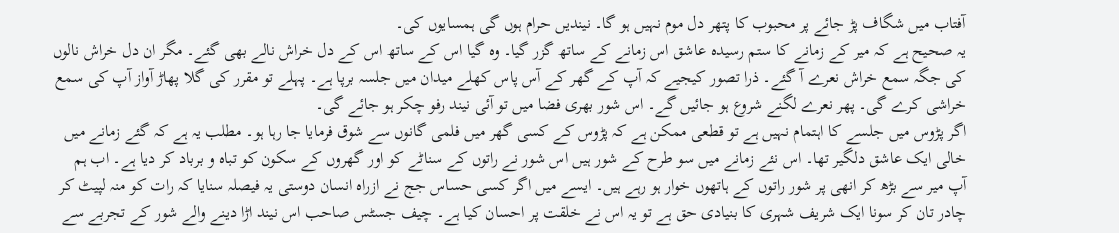آفتاب میں شگاف پڑ جائے پر محبوب کا پتھر دل موم نہیں ہو گا۔ نیندیں حرام ہوں گی ہمسایوں کی۔
یہ صحیح ہے کہ میر کے زمانے کا ستم رسیدہ عاشق اس زمانے کے ساتھ گزر گیا۔ وہ گیا اس کے ساتھ اس کے دل خراش نالے بھی گئے۔ مگر ان دل خراش نالوں کی جگہ سمع خراش نعرے آ گئے۔ ذرا تصور کیجیے کہ آپ کے گھر کے آس پاس کھلے میدان میں جلسہ برپا ہے۔ پہلے تو مقرر کی گلا پھاڑ آواز آپ کی سمع خراشی کرے گی۔ پھر نعرے لگنے شروع ہو جائیں گے۔ اس شور بھری فضا میں تو آئی نیند رفو چکر ہو جائے گی۔
اگر پڑوس میں جلسے کا اہتمام نہیں ہے تو قطعی ممکن ہے کہ پڑوس کے کسی گھر میں فلمی گانوں سے شوق فرمایا جا رہا ہو۔ مطلب یہ ہے کہ گئے زمانے میں خالی ایک عاشق دلگیر تھا۔ اس نئے زمانے میں سو طرح کے شور ہیں اس شور نے راتوں کے سناٹے کو اور گھروں کے سکون کو تباہ و برباد کر دیا ہے۔ اب ہم آپ میر سے بڑھ کر انھی پر شور راتوں کے ہاتھوں خوار ہو رہے ہیں۔ ایسے میں اگر کسی حساس جج نے ازراہ انسان دوستی یہ فیصلہ سنایا کہ رات کو منہ لپیٹ کر چادر تان کر سونا ایک شریف شہری کا بنیادی حق ہے تو یہ اس نے خلقت پر احسان کیا ہے۔ چیف جسٹس صاحب اس نیند اڑا دینے والے شور کے تجربے سے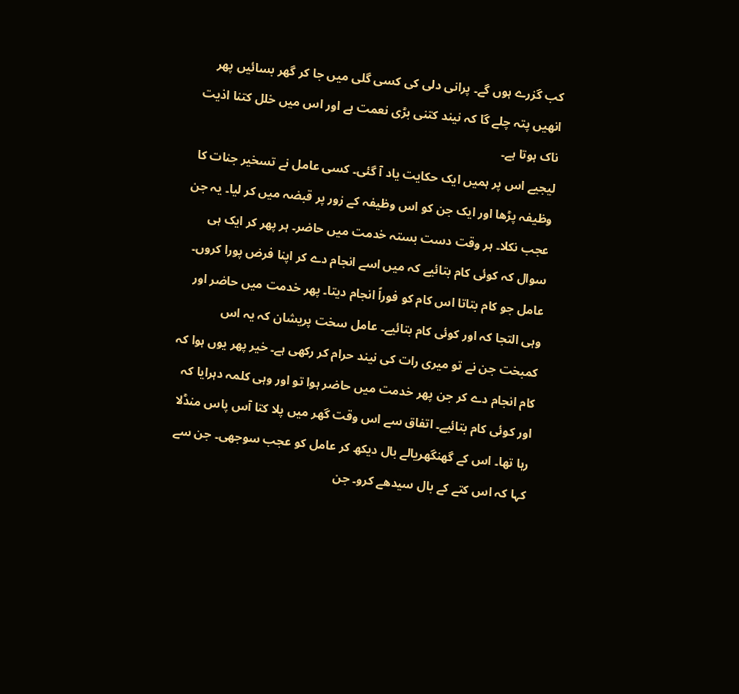کب گزرے ہوں گے۔ پرانی دلی کی کسی گلی میں جا کر گھر بسائیں پھر انھیں پتہ چلے گا کہ نیند کتنی بڑی نعمت ہے اور اس میں خلل کتنا اذیت ناک ہوتا ہے۔
لیجیے اس پر ہمیں ایک حکایت یاد آ گئی۔ کسی عامل نے تسخیر جنات کا وظیفہ پڑھا اور ایک جن کو اس وظیفہ کے زور پر قبضہ میں کر لیا۔ یہ جن عجب نکلا۔ ہر وقت دست بستہ خدمت میں حاضر۔ ہر پھر کر ایک ہی سوال کہ کوئی کام بتائیے کہ میں اسے انجام دے کر اپنا فرض پورا کروں۔
عامل جو کام بتاتا اس کام کو فوراً انجام دیتا۔ پھر خدمت میں حاضر اور وہی التجا کہ اور کوئی کام بتائیے۔ عامل سخت پریشان کہ یہ اس کمبخت جن نے تو میری رات کی نیند حرام کر رکھی ہے۔ خیر پھر یوں ہوا کہ کام انجام دے کر جن پھر خدمت میں حاضر ہوا تو اور وہی کلمہ دہرایا کہ اور کوئی کام بتائیے۔ اتفاق سے اس وقت گھر میں پلا کتا آس پاس منڈلا رہا تھا۔ اس کے گھنگھریالے بال دیکھ کر عامل کو عجب سوجھی۔ جن سے کہا کہ اس کتے کے بال سیدھے کرو۔ جن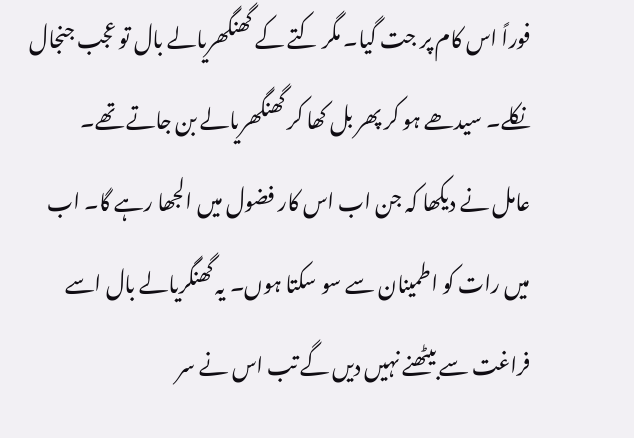فوراً اس کام پر جت گیا۔ مگر کتے کے گھنگھریالے بال تو عجب جنجال نکلے۔ سیدھے ہو کر پھر بل کھا کر گھنگھریالے بن جاتے تھے۔
عامل نے دیکھا کہ جن اب اس کار فضول میں الجھا رہے گا۔ اب میں رات کو اطمینان سے سو سکتا ہوں۔ یہ گھنگریالے بال اسے فراغت سے بیٹھنے نہیں دیں گے تب اس نے سر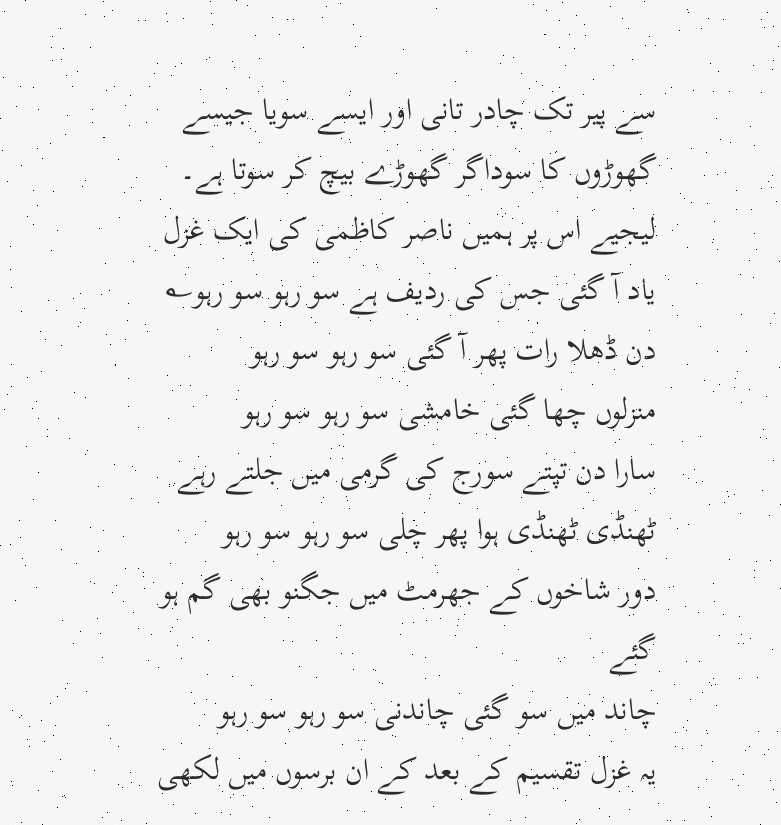سے پیر تک چادر تانی اور ایسے سویا جیسے گھوڑوں کا سوداگر گھوڑے بیچ کر سوتا ہے۔
لیجیے اس پر ہمیں ناصر کاظمی کی ایک غزل یاد آ گئی جس کی ردیف ہے سو رہو سو رہو؎
دن ڈھلا رات پھر آ گئی سو رہو سو رہو
منزلوں چھا گئی خامشی سو رہو سو رہو
سارا دن تپتے سورج کی گرمی میں جلتے رہے
ٹھنڈی ٹھنڈی ہوا پھر چلی سو رہو سو رہو
دور شاخوں کے جھرمٹ میں جگنو بھی گم ہو گئے
چاند میں سو گئی چاندنی سو رہو سو رہو
یہ غزل تقسیم کے بعد کے ان برسوں میں لکھی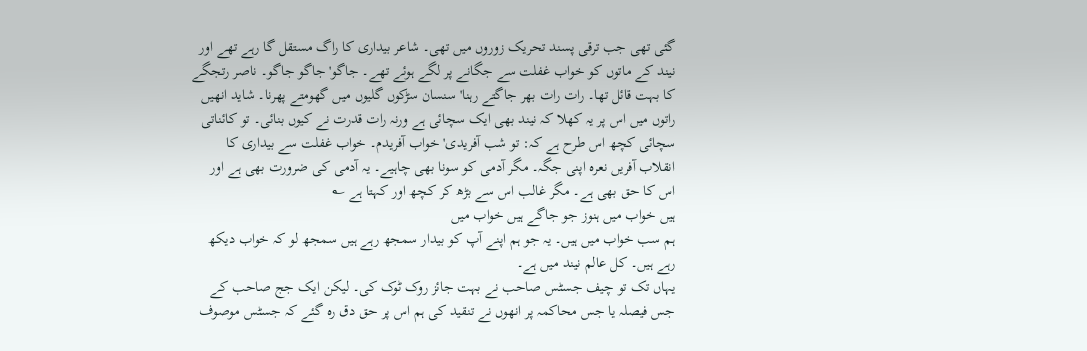گئی تھی جب ترقی پسند تحریک زوروں میں تھی۔ شاعر بیداری کا راگ مستقل گا رہے تھے اور نیند کے ماتوں کو خواب غفلت سے جگانے پر لگے ہوئے تھے۔ جاگو' جاگو جاگو۔ ناصر رتجگے کا بہت قائل تھا۔ رات رات بھر جاگتے رہنا' سنسان سڑکوں گلیوں میں گھومتے پھرنا۔ شاید انھیں راتوں میں اس پر یہ کھلا کہ نیند بھی ایک سچائی ہے ورنہ رات قدرت نے کیوں بنائی۔ تو کائناتی سچائی کچھ اس طرح ہے کہ: تو شب آفریدی' خواب آفریدم۔ خواب غفلت سے بیداری کا انقلاب آفریں نعرہ اپنی جگہ۔ مگر آدمی کو سونا بھی چاہیے۔ یہ آدمی کی ضرورت بھی ہے اور اس کا حق بھی ہے۔ مگر غالب اس سے بڑھ کر کچھ اور کہتا ہے ؎
ہیں خواب میں ہنوز جو جاگے ہیں خواب میں
ہم سب خواب میں ہیں۔ یہ جو ہم اپنے آپ کو بیدار سمجھ رہے ہیں سمجھ لو کہ خواب دیکھ رہے ہیں۔ کل عالم نیند میں ہے۔
یہاں تک تو چیف جسٹس صاحب نے بہت جائز روک ٹوک کی۔ لیکن ایک جج صاحب کے جس فیصلہ یا جس محاکمہ پر انھوں نے تنقید کی ہم اس پر حق دق رہ گئے کہ جسٹس موصوف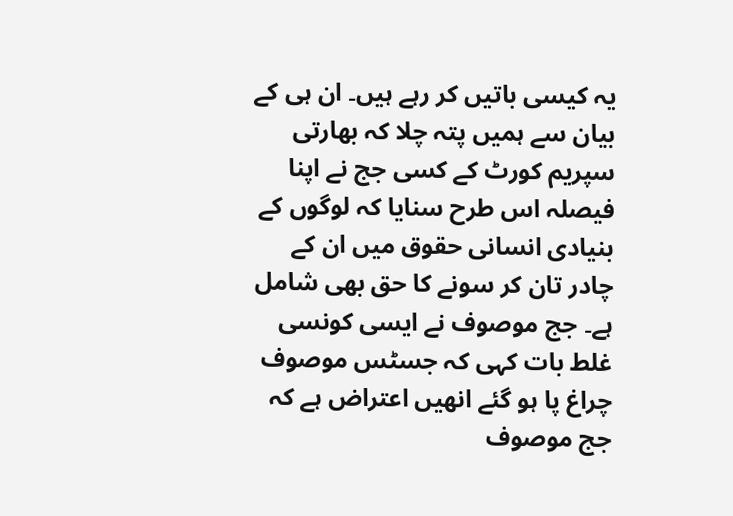یہ کیسی باتیں کر رہے ہیں۔ ان ہی کے بیان سے ہمیں پتہ چلا کہ بھارتی سپریم کورٹ کے کسی جج نے اپنا فیصلہ اس طرح سنایا کہ لوگوں کے بنیادی انسانی حقوق میں ان کے چادر تان کر سونے کا حق بھی شامل ہے۔ جج موصوف نے ایسی کونسی غلط بات کہی کہ جسٹس موصوف چراغ پا ہو گئے انھیں اعتراض ہے کہ جج موصوف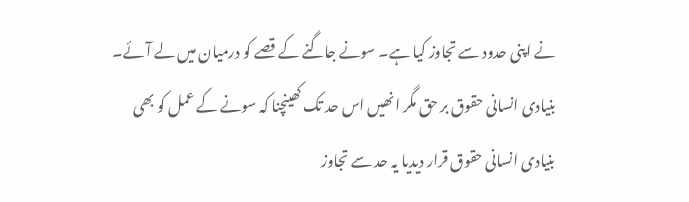نے اپنی حدود سے تجاوز کیا ہے۔ سونے جاگنے کے قصے کو درمیان میں لے آئے۔ بنیادی انسانی حقوق بر حق مگر انھیں اس حد تک کھینچنا کہ سونے کے عمل کو بھی بنیادی انسانی حقوق قرار دیدیا یہ حد سے تجاوز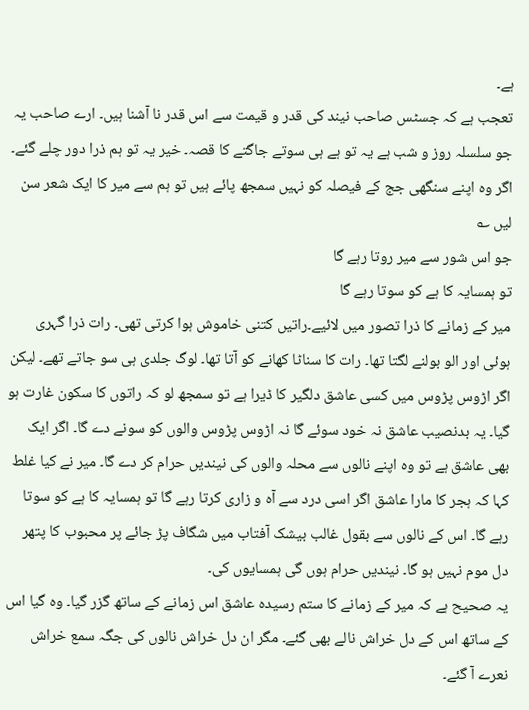ہے۔
تعجب ہے کہ جسٹس صاحب نیند کی قدر و قیمت سے اس قدر نا آشنا ہیں۔ ارے صاحب یہ جو سلسلہ روز و شب ہے یہ تو ہے ہی سوتے جاگتے کا قصہ۔ خیر یہ تو ہم ذرا دور چلے گئے۔ اگر وہ اپنے سنگھی جج کے فیصلہ کو نہیں سمجھ پائے ہیں تو ہم سے میر کا ایک شعر سن لیں ؎
جو اس شور سے میر روتا رہے گا
تو ہمسایہ کا ہے کو سوتا رہے گا
میر کے زمانے کا ذرا تصور میں لائیے۔راتیں کتنی خاموش ہوا کرتی تھی۔ رات ذرا گہری ہوئی اور الو بولنے لگتا تھا۔ رات کا سناٹا کھانے کو آتا تھا۔ لوگ جلدی ہی سو جاتے تھے۔ لیکن اگر اڑوس پڑوس میں کسی عاشق دلگیر کا ڈیرا ہے تو سمجھ لو کہ راتوں کا سکون غارت ہو گیا۔ یہ بدنصیب عاشق نہ خود سوئے گا نہ اڑوس پڑوس والوں کو سونے دے گا۔ اگر ایک بھی عاشق ہے تو وہ اپنے نالوں سے محلہ والوں کی نیندیں حرام کر دے گا۔ میر نے کیا غلط کہا کہ ہجر کا مارا عاشق اگر اسی درد سے آہ و زاری کرتا رہے گا تو ہمسایہ کا ہے کو سوتا رہے گا۔ اس کے نالوں سے بقول غالب بیشک آفتاب میں شگاف پڑ جائے پر محبوب کا پتھر دل موم نہیں ہو گا۔ نیندیں حرام ہوں گی ہمسایوں کی۔
یہ صحیح ہے کہ میر کے زمانے کا ستم رسیدہ عاشق اس زمانے کے ساتھ گزر گیا۔ وہ گیا اس کے ساتھ اس کے دل خراش نالے بھی گئے۔ مگر ان دل خراش نالوں کی جگہ سمع خراش نعرے آ گئے۔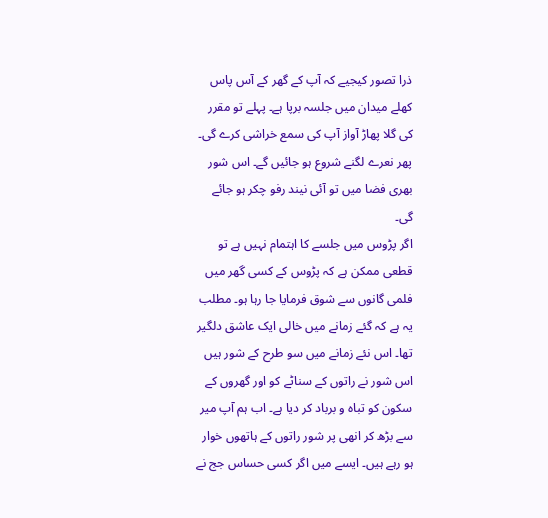ذرا تصور کیجیے کہ آپ کے گھر کے آس پاس کھلے میدان میں جلسہ برپا ہے۔ پہلے تو مقرر کی گلا پھاڑ آواز آپ کی سمع خراشی کرے گی۔ پھر نعرے لگنے شروع ہو جائیں گے۔ اس شور بھری فضا میں تو آئی نیند رفو چکر ہو جائے گی۔
اگر پڑوس میں جلسے کا اہتمام نہیں ہے تو قطعی ممکن ہے کہ پڑوس کے کسی گھر میں فلمی گانوں سے شوق فرمایا جا رہا ہو۔ مطلب یہ ہے کہ گئے زمانے میں خالی ایک عاشق دلگیر تھا۔ اس نئے زمانے میں سو طرح کے شور ہیں اس شور نے راتوں کے سناٹے کو اور گھروں کے سکون کو تباہ و برباد کر دیا ہے۔ اب ہم آپ میر سے بڑھ کر انھی پر شور راتوں کے ہاتھوں خوار ہو رہے ہیں۔ ایسے میں اگر کسی حساس جج نے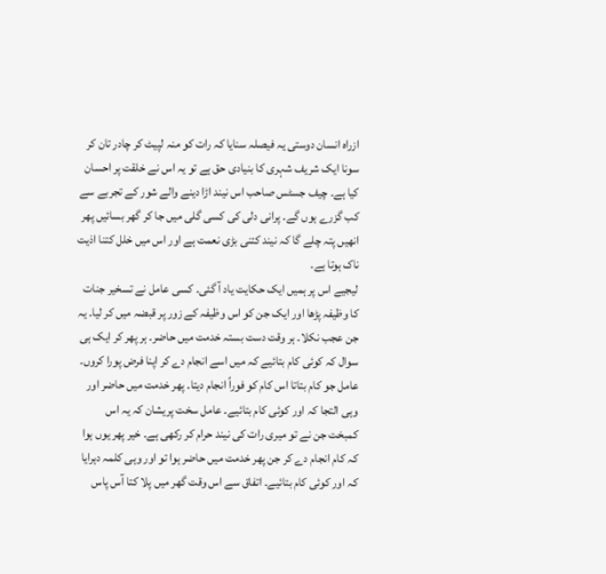ازراہ انسان دوستی یہ فیصلہ سنایا کہ رات کو منہ لپیٹ کر چادر تان کر سونا ایک شریف شہری کا بنیادی حق ہے تو یہ اس نے خلقت پر احسان کیا ہے۔ چیف جسٹس صاحب اس نیند اڑا دینے والے شور کے تجربے سے کب گزرے ہوں گے۔ پرانی دلی کی کسی گلی میں جا کر گھر بسائیں پھر انھیں پتہ چلے گا کہ نیند کتنی بڑی نعمت ہے اور اس میں خلل کتنا اذیت ناک ہوتا ہے۔
لیجیے اس پر ہمیں ایک حکایت یاد آ گئی۔ کسی عامل نے تسخیر جنات کا وظیفہ پڑھا اور ایک جن کو اس وظیفہ کے زور پر قبضہ میں کر لیا۔ یہ جن عجب نکلا۔ ہر وقت دست بستہ خدمت میں حاضر۔ ہر پھر کر ایک ہی سوال کہ کوئی کام بتائیے کہ میں اسے انجام دے کر اپنا فرض پورا کروں۔
عامل جو کام بتاتا اس کام کو فوراً انجام دیتا۔ پھر خدمت میں حاضر اور وہی التجا کہ اور کوئی کام بتائیے۔ عامل سخت پریشان کہ یہ اس کمبخت جن نے تو میری رات کی نیند حرام کر رکھی ہے۔ خیر پھر یوں ہوا کہ کام انجام دے کر جن پھر خدمت میں حاضر ہوا تو اور وہی کلمہ دہرایا کہ اور کوئی کام بتائیے۔ اتفاق سے اس وقت گھر میں پلا کتا آس پاس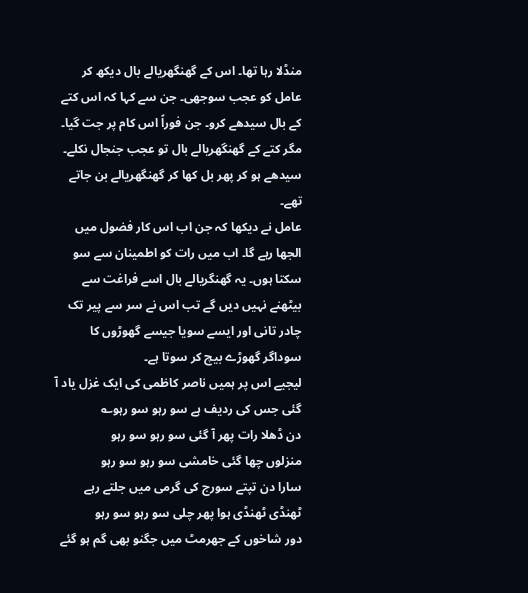منڈلا رہا تھا۔ اس کے گھنگھریالے بال دیکھ کر عامل کو عجب سوجھی۔ جن سے کہا کہ اس کتے کے بال سیدھے کرو۔ جن فوراً اس کام پر جت گیا۔ مگر کتے کے گھنگھریالے بال تو عجب جنجال نکلے۔ سیدھے ہو کر پھر بل کھا کر گھنگھریالے بن جاتے تھے۔
عامل نے دیکھا کہ جن اب اس کار فضول میں الجھا رہے گا۔ اب میں رات کو اطمینان سے سو سکتا ہوں۔ یہ گھنگریالے بال اسے فراغت سے بیٹھنے نہیں دیں گے تب اس نے سر سے پیر تک چادر تانی اور ایسے سویا جیسے گھوڑوں کا سوداگر گھوڑے بیچ کر سوتا ہے۔
لیجیے اس پر ہمیں ناصر کاظمی کی ایک غزل یاد آ گئی جس کی ردیف ہے سو رہو سو رہو؎
دن ڈھلا رات پھر آ گئی سو رہو سو رہو
منزلوں چھا گئی خامشی سو رہو سو رہو
سارا دن تپتے سورج کی گرمی میں جلتے رہے
ٹھنڈی ٹھنڈی ہوا پھر چلی سو رہو سو رہو
دور شاخوں کے جھرمٹ میں جگنو بھی گم ہو گئے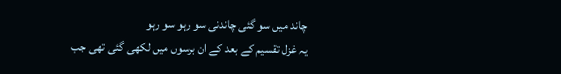چاند میں سو گئی چاندنی سو رہو سو رہو
یہ غزل تقسیم کے بعد کے ان برسوں میں لکھی گئی تھی جب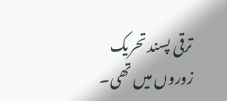ترقی پسند تحریک زوروں میں تھی۔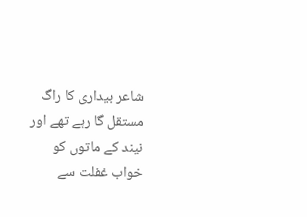شاعر بیداری کا راگ مستقل گا رہے تھے اور نیند کے ماتوں کو خواب غفلت سے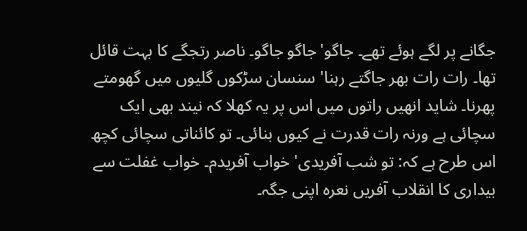جگانے پر لگے ہوئے تھے۔ جاگو' جاگو جاگو۔ ناصر رتجگے کا بہت قائل تھا۔ رات رات بھر جاگتے رہنا' سنسان سڑکوں گلیوں میں گھومتے پھرنا۔ شاید انھیں راتوں میں اس پر یہ کھلا کہ نیند بھی ایک سچائی ہے ورنہ رات قدرت نے کیوں بنائی۔ تو کائناتی سچائی کچھ اس طرح ہے کہ: تو شب آفریدی' خواب آفریدم۔ خواب غفلت سے بیداری کا انقلاب آفریں نعرہ اپنی جگہ۔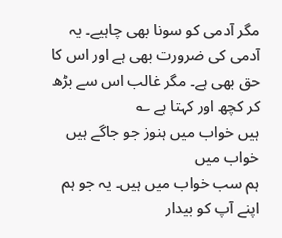مگر آدمی کو سونا بھی چاہیے۔ یہ آدمی کی ضرورت بھی ہے اور اس کا حق بھی ہے۔ مگر غالب اس سے بڑھ کر کچھ اور کہتا ہے ؎
ہیں خواب میں ہنوز جو جاگے ہیں خواب میں
ہم سب خواب میں ہیں۔ یہ جو ہم اپنے آپ کو بیدار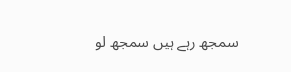سمجھ رہے ہیں سمجھ لو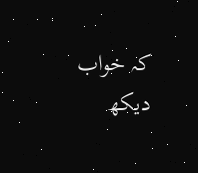کہ خواب دیکھ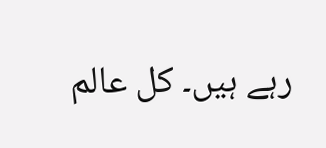رہے ہیں۔ کل عالم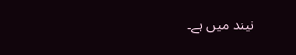نیند میں ہے۔